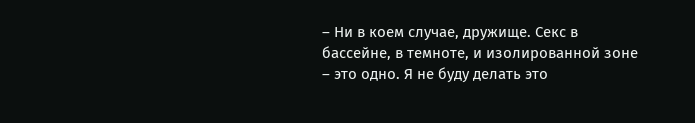– Ни в коем случае, дружище. Секс в бассейне, в темноте, и изолированной зоне – это одно. Я не буду делать это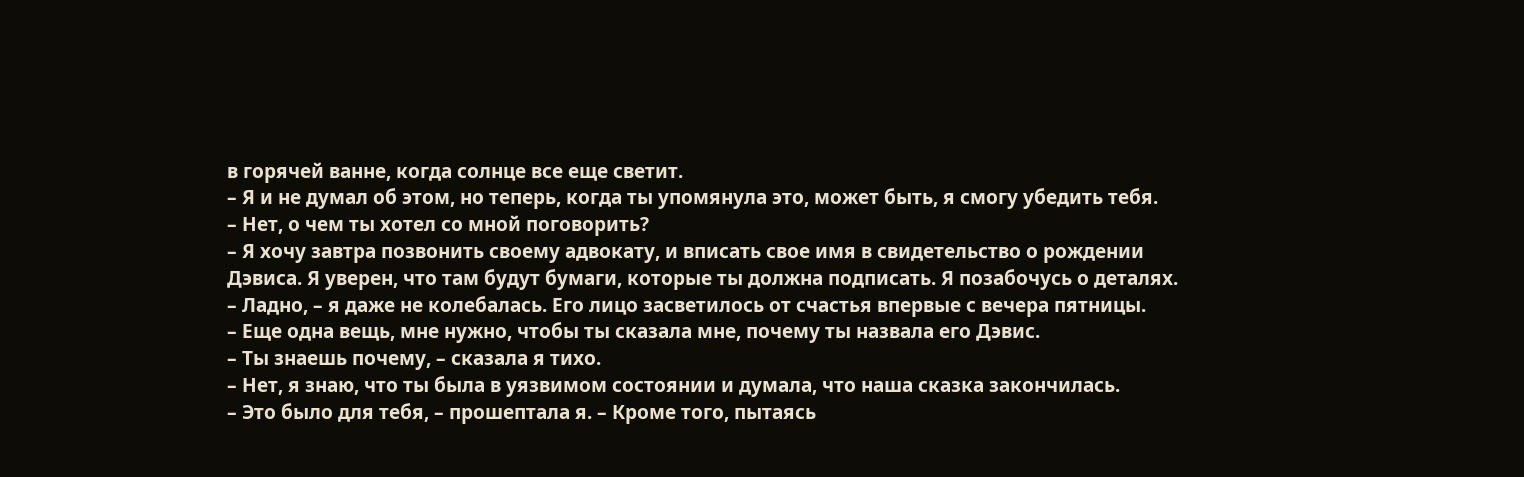в горячей ванне, когда солнце все еще светит.
– Я и не думал об этом, но теперь, когда ты упомянула это, может быть, я смогу убедить тебя.
– Нет, о чем ты хотел со мной поговорить?
– Я хочу завтра позвонить своему адвокату, и вписать свое имя в свидетельство о рождении Дэвиса. Я уверен, что там будут бумаги, которые ты должна подписать. Я позабочусь о деталях.
– Ладно, – я даже не колебалась. Его лицо засветилось от счастья впервые с вечера пятницы.
– Еще одна вещь, мне нужно, чтобы ты сказала мне, почему ты назвала его Дэвис.
– Ты знаешь почему, – сказала я тихо.
– Нет, я знаю, что ты была в уязвимом состоянии и думала, что наша сказка закончилась.
– Это было для тебя, – прошептала я. – Кроме того, пытаясь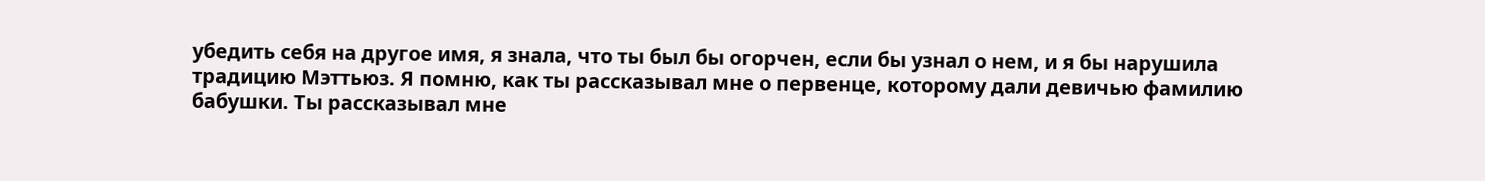убедить себя на другое имя, я знала, что ты был бы огорчен, если бы узнал о нем, и я бы нарушила традицию Мэттьюз. Я помню, как ты рассказывал мне о первенце, которому дали девичью фамилию бабушки. Ты рассказывал мне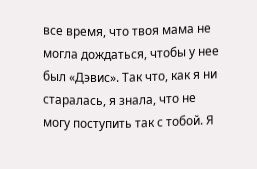все время, что твоя мама не могла дождаться, чтобы у нее был «Дэвис». Так что, как я ни старалась, я знала, что не могу поступить так с тобой. Я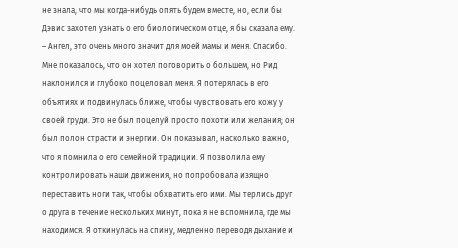не знала, что мы когда-нибудь опять будем вместе, но, если бы Дэвис захотел узнать о его биологическом отце, я бы сказала ему.
– Ангел, это очень много значит для моей мамы и меня. Спасибо.
Мне показалось, что он хотел поговорить о большем, но Рид наклонился и глубоко поцеловал меня. Я потерялась в его объятиях и подвинулась ближе, чтобы чувствовать его кожу у своей груди. Это не был поцелуй просто похоти или желания; он был полон страсти и энергии. Он показывал, насколько важно, что я помнила о его семейной традиции. Я позволила ему контролировать наши движения, но попробовала изящно переставить ноги так, чтобы обхватить его ими. Мы терлись друг о друга в течение нескольких минут, пока я не вспомнила, где мы находимся. Я откинулась на спину, медленно переводя дыхание и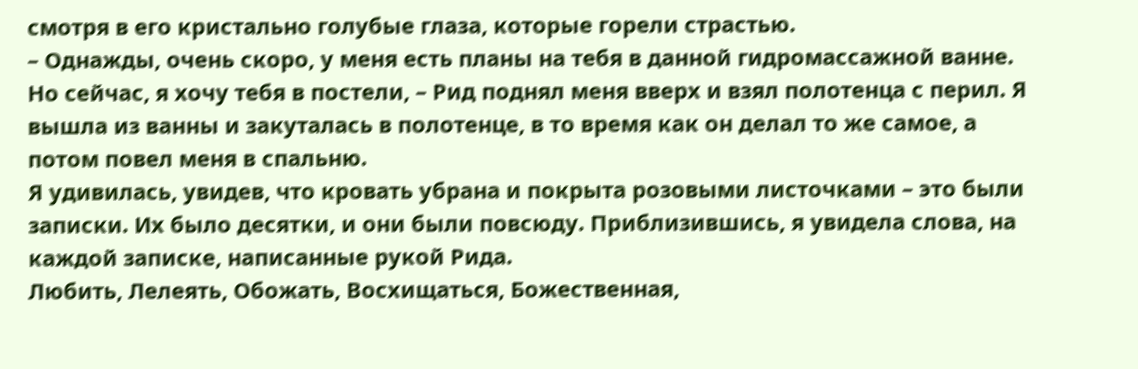смотря в его кристально голубые глаза, которые горели страстью.
– Однажды, очень скоро, у меня есть планы на тебя в данной гидромассажной ванне. Но сейчас, я хочу тебя в постели, – Рид поднял меня вверх и взял полотенца с перил. Я вышла из ванны и закуталась в полотенце, в то время как он делал то же самое, а потом повел меня в спальню.
Я удивилась, увидев, что кровать убрана и покрыта розовыми листочками – это были записки. Их было десятки, и они были повсюду. Приблизившись, я увидела слова, на каждой записке, написанные рукой Рида.
Любить, Лелеять, Обожать, Восхищаться, Божественная,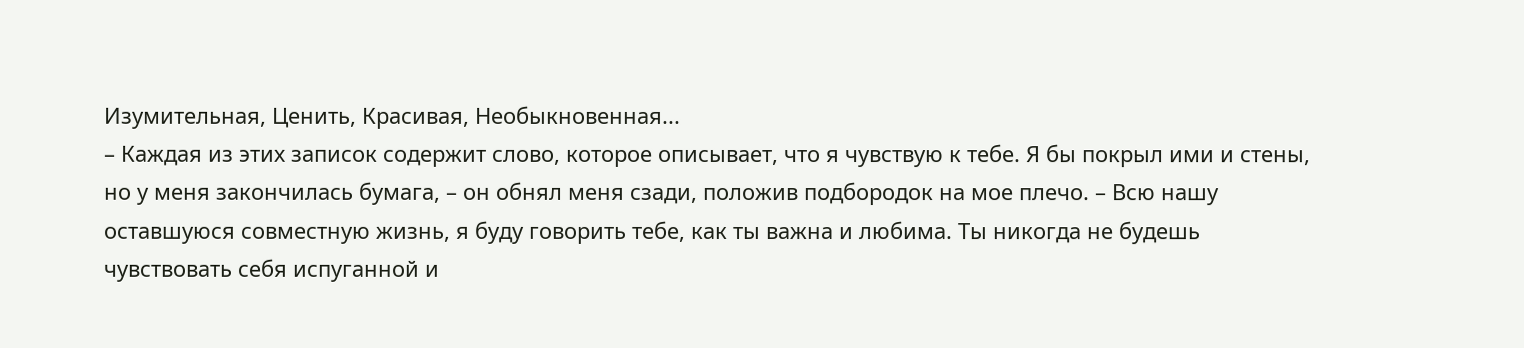Изумительная, Ценить, Красивая, Необыкновенная...
– Каждая из этих записок содержит слово, которое описывает, что я чувствую к тебе. Я бы покрыл ими и стены, но у меня закончилась бумага, – он обнял меня сзади, положив подбородок на мое плечо. – Всю нашу оставшуюся совместную жизнь, я буду говорить тебе, как ты важна и любима. Ты никогда не будешь чувствовать себя испуганной и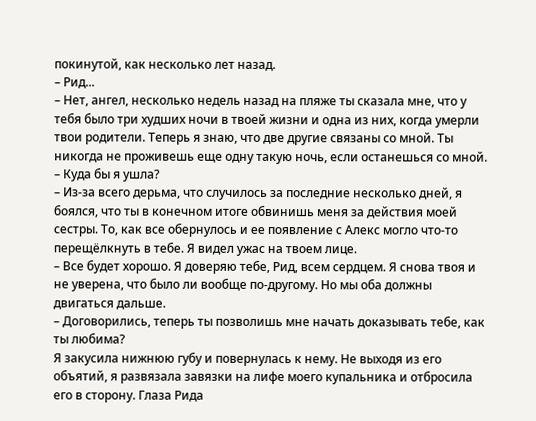покинутой, как несколько лет назад.
– Рид...
– Нет, ангел, несколько недель назад на пляже ты сказала мне, что у тебя было три худших ночи в твоей жизни и одна из них, когда умерли твои родители. Теперь я знаю, что две другие связаны со мной. Ты никогда не проживешь еще одну такую ночь, если останешься со мной.
– Куда бы я ушла?
– Из-за всего дерьма, что случилось за последние несколько дней, я боялся, что ты в конечном итоге обвинишь меня за действия моей сестры. То, как все обернулось и ее появление с Алекс могло что-то перещёлкнуть в тебе. Я видел ужас на твоем лице.
– Все будет хорошо. Я доверяю тебе, Рид, всем сердцем. Я снова твоя и не уверена, что было ли вообще по-другому. Но мы оба должны двигаться дальше.
– Договорились, теперь ты позволишь мне начать доказывать тебе, как ты любима?
Я закусила нижнюю губу и повернулась к нему. Не выходя из его объятий, я развязала завязки на лифе моего купальника и отбросила его в сторону. Глаза Рида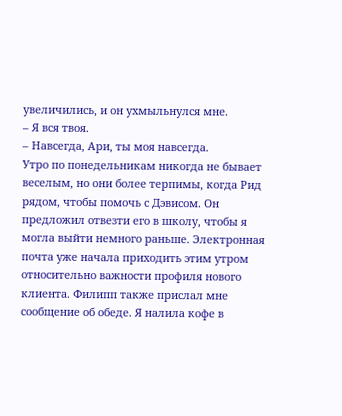увеличились, и он ухмыльнулся мне.
– Я вся твоя.
– Навсегда, Ари, ты моя навсегда.
Утро по понедельникам никогда не бывает веселым, но они более терпимы, когда Рид рядом, чтобы помочь с Дэвисом. Он предложил отвезти его в школу, чтобы я могла выйти немного раньше. Электронная почта уже начала приходить этим утром относительно важности профиля нового клиента. Филипп также прислал мне сообщение об обеде. Я налила кофе в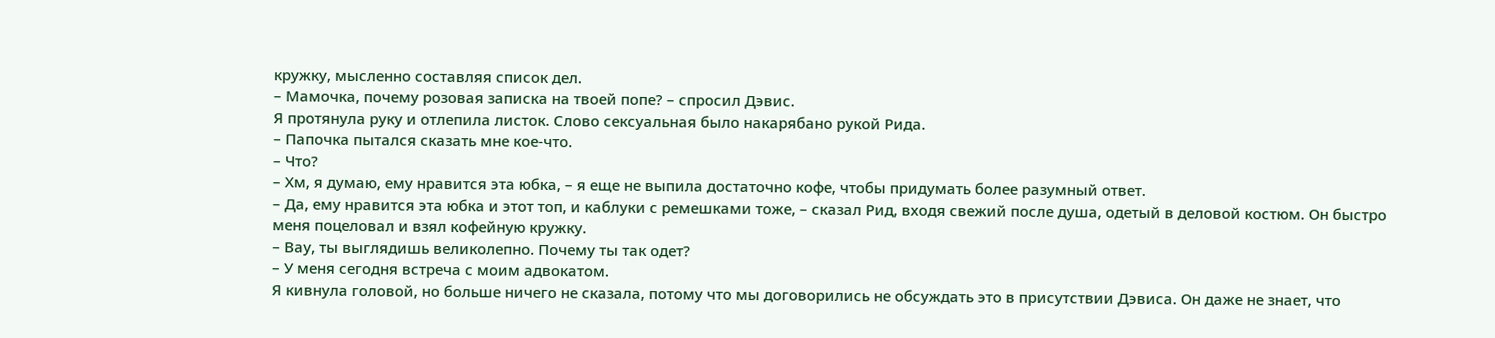кружку, мысленно составляя список дел.
– Мамочка, почему розовая записка на твоей попе? – спросил Дэвис.
Я протянула руку и отлепила листок. Слово сексуальная было накарябано рукой Рида.
– Папочка пытался сказать мне кое-что.
– Что?
– Хм, я думаю, ему нравится эта юбка, – я еще не выпила достаточно кофе, чтобы придумать более разумный ответ.
– Да, ему нравится эта юбка и этот топ, и каблуки с ремешками тоже, – сказал Рид, входя свежий после душа, одетый в деловой костюм. Он быстро меня поцеловал и взял кофейную кружку.
– Вау, ты выглядишь великолепно. Почему ты так одет?
– У меня сегодня встреча с моим адвокатом.
Я кивнула головой, но больше ничего не сказала, потому что мы договорились не обсуждать это в присутствии Дэвиса. Он даже не знает, что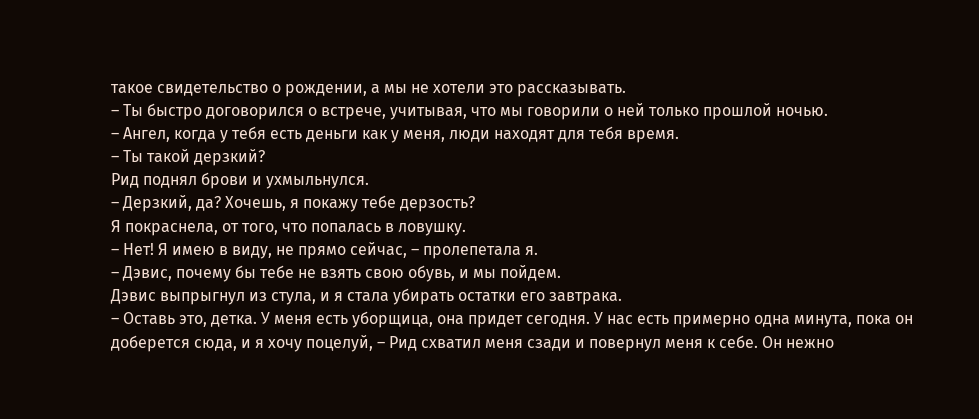такое свидетельство о рождении, а мы не хотели это рассказывать.
– Ты быстро договорился о встрече, учитывая, что мы говорили о ней только прошлой ночью.
– Ангел, когда у тебя есть деньги как у меня, люди находят для тебя время.
– Ты такой дерзкий?
Рид поднял брови и ухмыльнулся.
– Дерзкий, да? Хочешь, я покажу тебе дерзость?
Я покраснела, от того, что попалась в ловушку.
– Нет! Я имею в виду, не прямо сейчас, – пролепетала я.
– Дэвис, почему бы тебе не взять свою обувь, и мы пойдем.
Дэвис выпрыгнул из стула, и я стала убирать остатки его завтрака.
– Оставь это, детка. У меня есть уборщица, она придет сегодня. У нас есть примерно одна минута, пока он доберется сюда, и я хочу поцелуй, – Рид схватил меня сзади и повернул меня к себе. Он нежно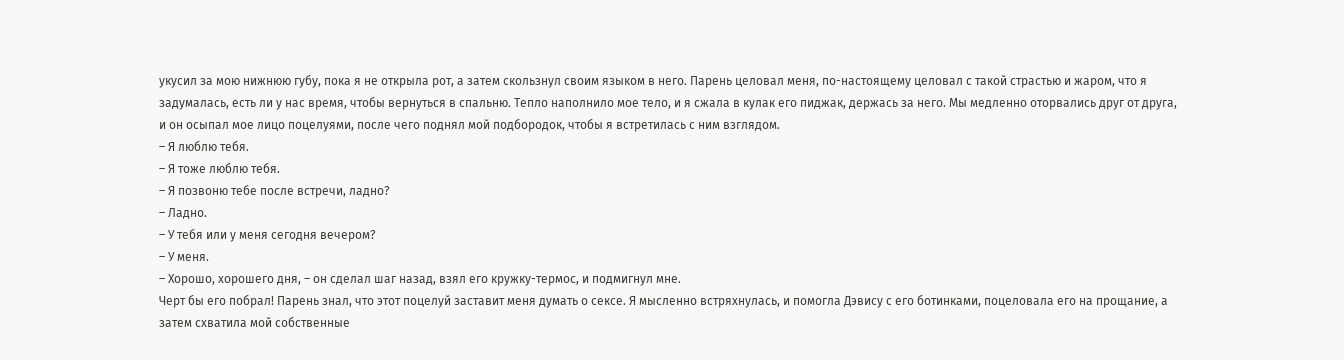укусил за мою нижнюю губу, пока я не открыла рот, а затем скользнул своим языком в него. Парень целовал меня, по-настоящему целовал с такой страстью и жаром, что я задумалась, есть ли у нас время, чтобы вернуться в спальню. Тепло наполнило мое тело, и я сжала в кулак его пиджак, держась за него. Мы медленно оторвались друг от друга, и он осыпал мое лицо поцелуями, после чего поднял мой подбородок, чтобы я встретилась с ним взглядом.
– Я люблю тебя.
– Я тоже люблю тебя.
– Я позвоню тебе после встречи, ладно?
– Ладно.
– У тебя или у меня сегодня вечером?
– У меня.
– Хорошо, хорошего дня, – он сделал шаг назад, взял его кружку-термос, и подмигнул мне.
Черт бы его побрал! Парень знал, что этот поцелуй заставит меня думать о сексе. Я мысленно встряхнулась, и помогла Дэвису с его ботинками, поцеловала его на прощание, а затем схватила мой собственные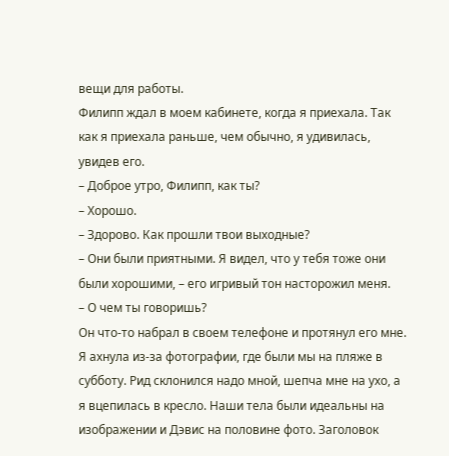вещи для работы.
Филипп ждал в моем кабинете, когда я приехала. Так как я приехала раньше, чем обычно, я удивилась, увидев его.
– Доброе утро, Филипп, как ты?
– Хорошо.
– Здорово. Как прошли твои выходные?
– Они были приятными. Я видел, что у тебя тоже они были хорошими, – его игривый тон насторожил меня.
– О чем ты говоришь?
Он что-то набрал в своем телефоне и протянул его мне. Я ахнула из-за фотографии, где были мы на пляже в субботу. Рид склонился надо мной, шепча мне на ухо, а я вцепилась в кресло. Наши тела были идеальны на изображении и Дэвис на половине фото. Заголовок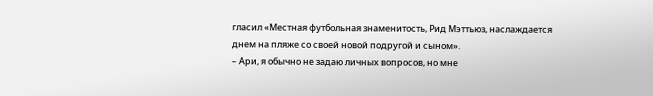гласил «Местная футбольная знаменитость, Рид Мэттьюз, наслаждается днем на пляже со своей новой подругой и сыном».
– Ари, я обычно не задаю личных вопросов, но мне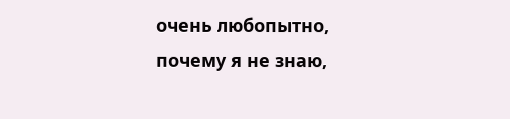очень любопытно, почему я не знаю,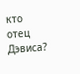кто отец Дэвиса?